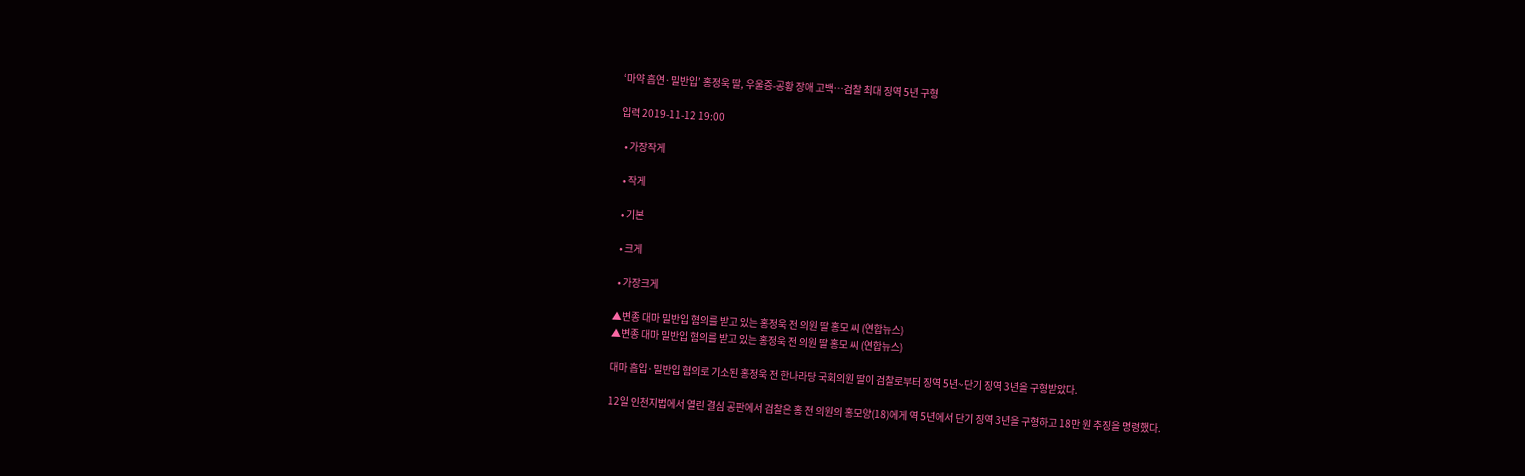‘마약 흡연·밀반입’ 홍정욱 딸, 우울증-공황 장애 고백…검찰 최대 징역 5년 구형

입력 2019-11-12 19:00

  • 가장작게

  • 작게

  • 기본

  • 크게

  • 가장크게

▲변종 대마 밀반입 혐의를 받고 있는 홍정욱 전 의원 딸 홍모 씨 (연합뉴스)
▲변종 대마 밀반입 혐의를 받고 있는 홍정욱 전 의원 딸 홍모 씨 (연합뉴스)

대마 흡입·밀반입 혐의로 기소된 홍정욱 전 한나라당 국회의원 딸이 검찰로부터 징역 5년~단기 징역 3년을 구형받았다.

12일 인천지법에서 열린 결심 공판에서 검찰은 홍 전 의원의 홍모양(18)에게 역 5년에서 단기 징역 3년을 구형하고 18만 원 추징을 명령했다.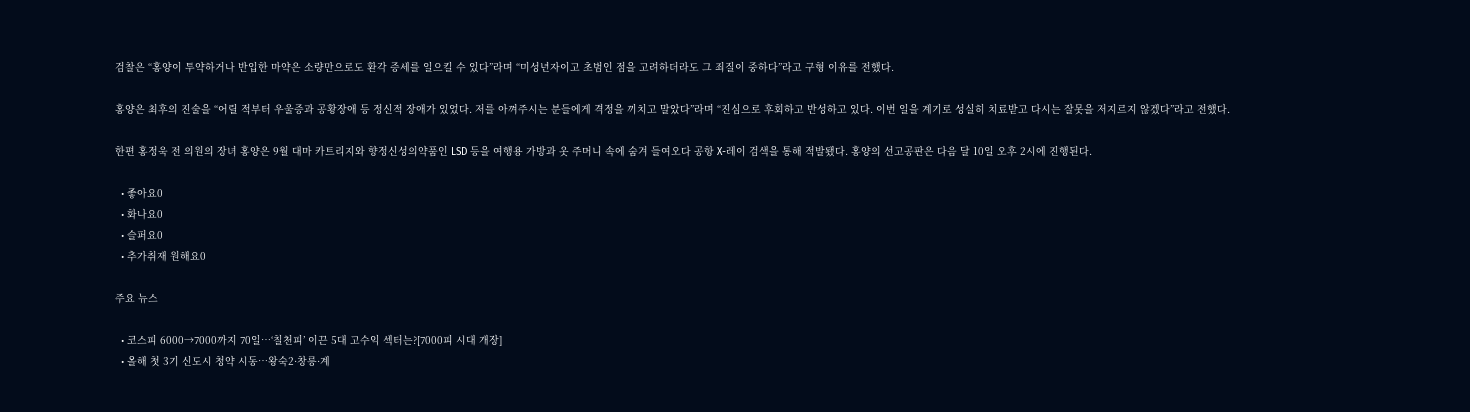검찰은 “홍양이 투약하거나 반입한 마약은 소량만으로도 환각 증세를 일으킬 수 있다”라며 “미성년자이고 초범인 점을 고려하더라도 그 죄질이 중하다”라고 구형 이유를 전했다.

홍양은 최후의 진술을 “어릴 적부터 우울증과 공황장애 등 정신적 장애가 있었다. 저를 아껴주시는 분들에게 격정을 끼치고 말았다”라며 “진심으로 후회하고 반성하고 있다. 이번 일을 계기로 성실히 치료받고 다시는 잘못을 저지르지 않겠다”라고 전했다.

한편 홍정욱 전 의원의 장녀 홍양은 9월 대마 카트리지와 향정신성의약품인 LSD 등을 여행용 가방과 옷 주머니 속에 숨겨 들여오다 공항 X-레이 검색을 통해 적발됐다. 홍양의 선고공판은 다음 달 10일 오후 2시에 진행된다.

  • 좋아요0
  • 화나요0
  • 슬퍼요0
  • 추가취재 원해요0

주요 뉴스

  • 코스피 6000→7000까지 70일⋯‘칠천피’ 이끈 5대 고수익 섹터는?[7000피 시대 개장]
  • 올해 첫 3기 신도시 청약 시동…왕숙2·창릉·계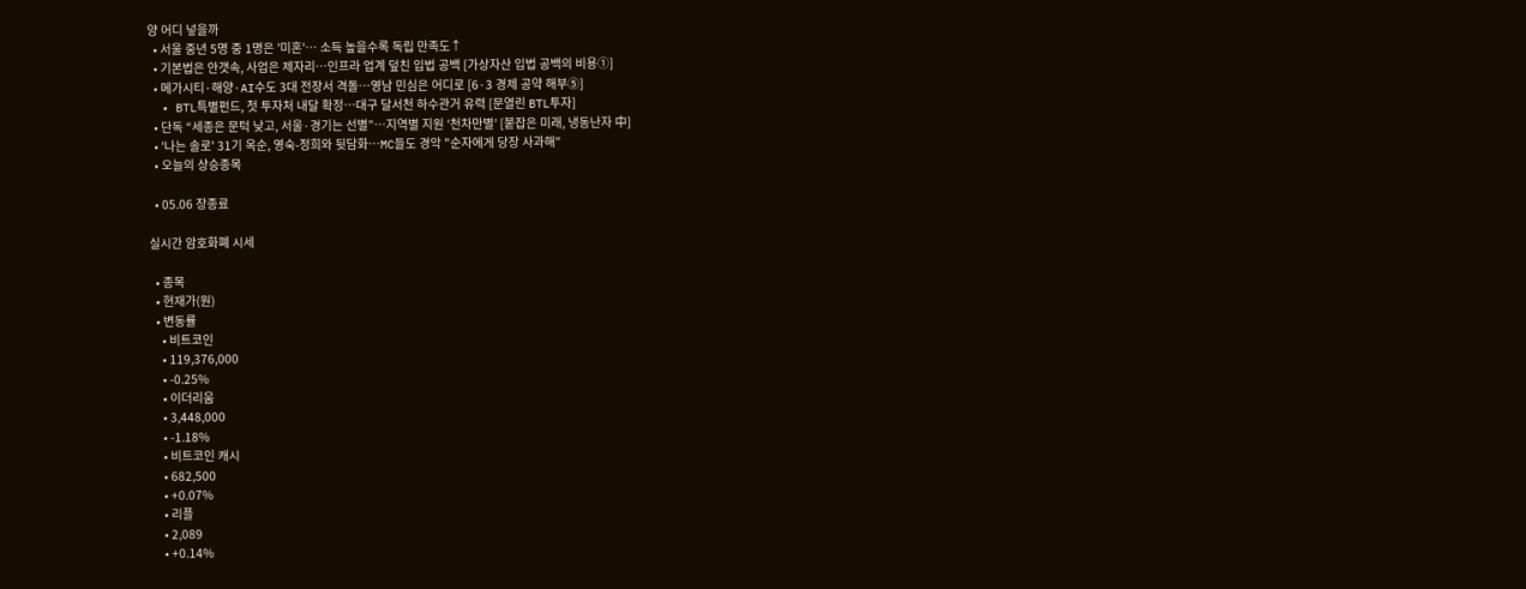양 어디 넣을까
  • 서울 중년 5명 중 1명은 '미혼'… 소득 높을수록 독립 만족도↑
  • 기본법은 안갯속, 사업은 제자리…인프라 업계 덮친 입법 공백 [가상자산 입법 공백의 비용①]
  • 메가시티·해양·AI수도 3대 전장서 격돌…영남 민심은 어디로 [6·3 경제 공약 해부⑤]
  • BTL특별펀드, 첫 투자처 내달 확정…대구 달서천 하수관거 유력 [문열린 BTL투자]
  • 단독 “세종은 문턱 낮고, 서울·경기는 선별”…지역별 지원 ‘천차만별’ [붙잡은 미래, 냉동난자 中]
  • '나는 솔로' 31기 옥순, 영숙-정희와 뒷담화⋯MC들도 경악 "순자에게 당장 사과해"
  • 오늘의 상승종목

  • 05.06 장종료

실시간 암호화폐 시세

  • 종목
  • 현재가(원)
  • 변동률
    • 비트코인
    • 119,376,000
    • -0.25%
    • 이더리움
    • 3,448,000
    • -1.18%
    • 비트코인 캐시
    • 682,500
    • +0.07%
    • 리플
    • 2,089
    • +0.14%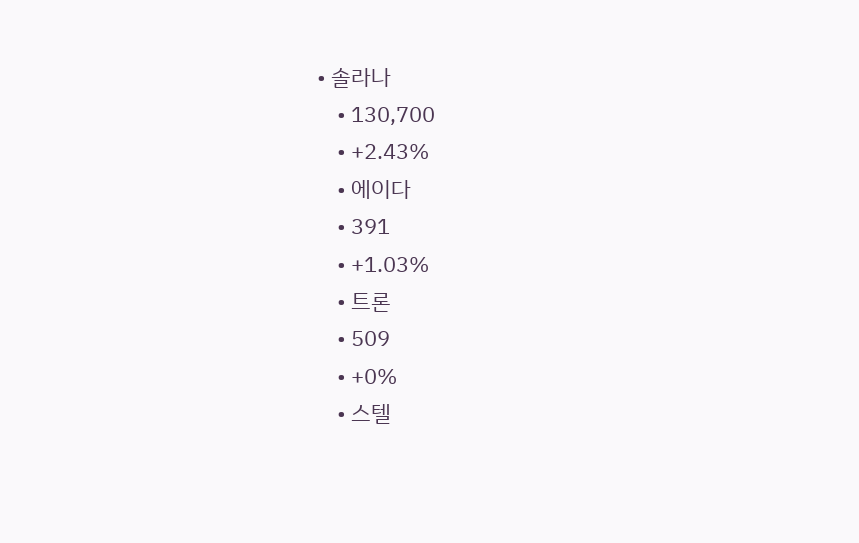• 솔라나
    • 130,700
    • +2.43%
    • 에이다
    • 391
    • +1.03%
    • 트론
    • 509
    • +0%
    • 스텔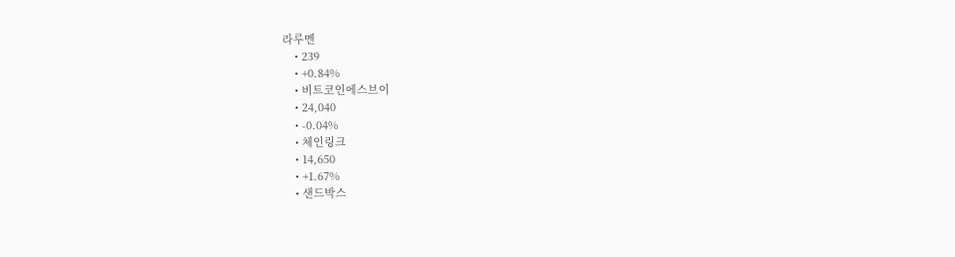라루멘
    • 239
    • +0.84%
    • 비트코인에스브이
    • 24,040
    • -0.04%
    • 체인링크
    • 14,650
    • +1.67%
    • 샌드박스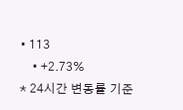• 113
    • +2.73%
* 24시간 변동률 기준